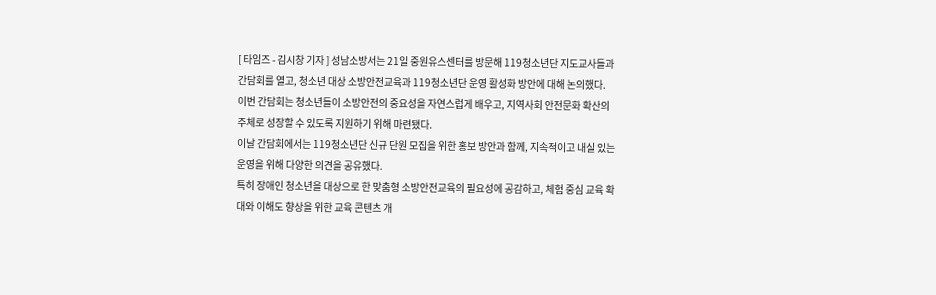[ 타임즈 - 김시창 기자 ] 성남소방서는 21일 중원유스센터를 방문해 119청소년단 지도교사들과 간담회를 열고, 청소년 대상 소방안전교육과 119청소년단 운영 활성화 방안에 대해 논의했다.
이번 간담회는 청소년들이 소방안전의 중요성을 자연스럽게 배우고, 지역사회 안전문화 확산의 주체로 성장할 수 있도록 지원하기 위해 마련됐다.
이날 간담회에서는 119청소년단 신규 단원 모집을 위한 홍보 방안과 함께, 지속적이고 내실 있는 운영을 위해 다양한 의견을 공유했다.
특히 장애인 청소년을 대상으로 한 맞춤형 소방안전교육의 필요성에 공감하고, 체험 중심 교육 확대와 이해도 향상을 위한 교육 콘텐츠 개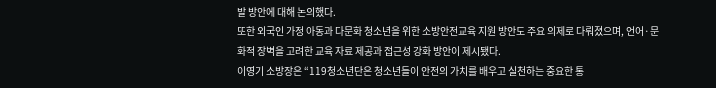발 방안에 대해 논의했다.
또한 외국인 가정 아동과 다문화 청소년을 위한 소방안전교육 지원 방안도 주요 의제로 다뤄졌으며, 언어·문화적 장벽을 고려한 교육 자료 제공과 접근성 강화 방안이 제시됐다.
이영기 소방장은 “119청소년단은 청소년들이 안전의 가치를 배우고 실천하는 중요한 통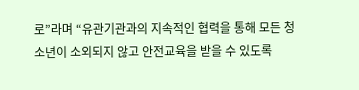로”라며 “유관기관과의 지속적인 협력을 통해 모든 청소년이 소외되지 않고 안전교육을 받을 수 있도록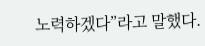노력하겠다”라고 말했다.